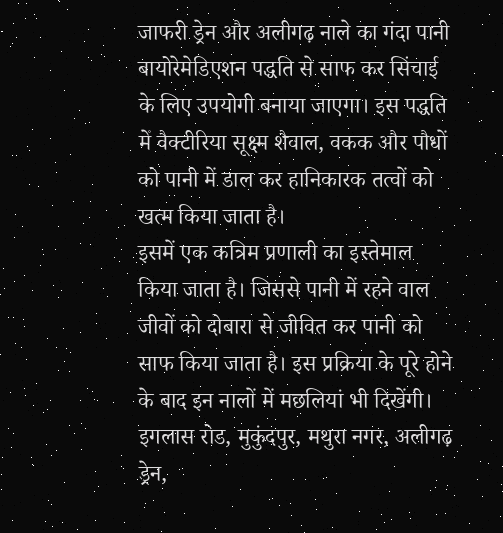जाफरी ड्रेन और अलीगढ़ नाले का गंदा पानी बायोरेमेडिएशन पद्धति से साफ कर सिंचाई के लिए उपयोगी बनाया जाएगा। इस पद्धति में वैक्टीरिया सूक्ष्म शैवाल, वकक और पौधों को पानी में डाल कर हानिकारक तत्वों को खत्म किया जाता है।
इसमें एक कत्रिम प्रणाली का इस्तेमाल किया जाता है। जिससे पानी में रहने वाल जीवों को दोबारा से जीवित कर पानी को साफ किया जाता है। इस प्रक्रिया के पूरे होने के बाद इन नालों में मछलियां भी दिखेंगी। इगलास रोड, मुकुंदपुर, मथुरा नगर, अलीगढ़ ड्रेन,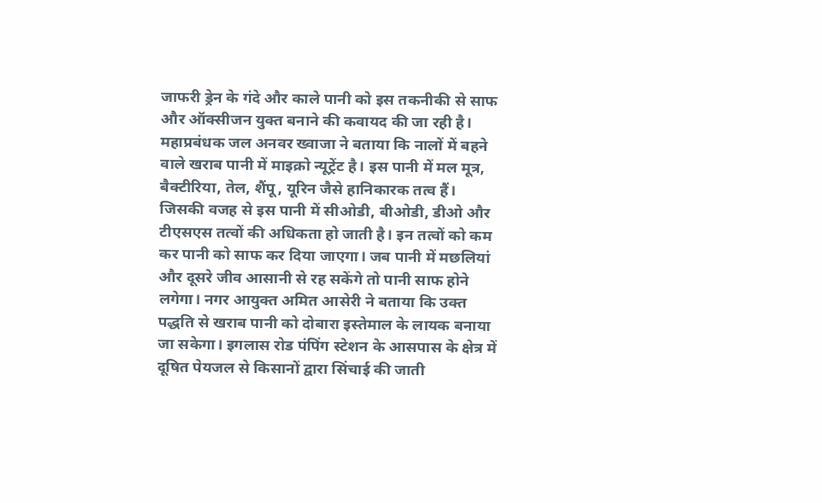जाफरी ड्रेन के गंदे और काले पानी को इस तकनीकी से साफ और ऑक्सीजन युक्त बनाने की कवायद की जा रही है।
महाप्रबंधक जल अनवर ख्वाजा ने बताया कि नालों में बहने वाले खराब पानी में माइक्रो न्यूट्रेंट है। इस पानी में मल मूत्र, बैक्टीरिया, तेल, शैंपू, यूरिन जैसे हानिकारक तत्व हैं। जिसकी वजह से इस पानी में सीओडी, बीओडी, डीओ और टीएसएस तत्वों की अधिकता हो जाती है। इन तत्वों को कम कर पानी को साफ कर दिया जाएगा। जब पानी में मछलियां और दूसरे जीव आसानी से रह सकेंगे तो पानी साफ होने लगेगा। नगर आयुक्त अमित आसेरी ने बताया कि उक्त पद्धति से खराब पानी को दोबारा इस्तेमाल के लायक बनाया जा सकेगा। इगलास रोड पंपिंग स्टेशन के आसपास के क्षेत्र में दूषित पेयजल से किसानों द्वारा सिंचाई की जाती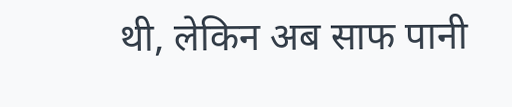थी, लेकिन अब साफ पानी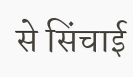से सिंचाई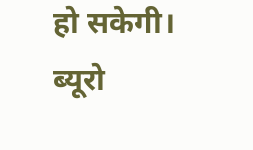हो सकेगी। ब्यूरो